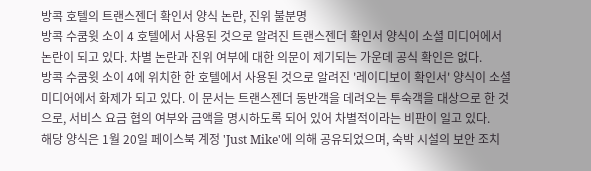방콕 호텔의 트랜스젠더 확인서 양식 논란, 진위 불분명
방콕 수쿰윗 소이 4 호텔에서 사용된 것으로 알려진 트랜스젠더 확인서 양식이 소셜 미디어에서 논란이 되고 있다. 차별 논란과 진위 여부에 대한 의문이 제기되는 가운데 공식 확인은 없다.
방콕 수쿰윗 소이 4에 위치한 한 호텔에서 사용된 것으로 알려진 '레이디보이 확인서' 양식이 소셜 미디어에서 화제가 되고 있다. 이 문서는 트랜스젠더 동반객을 데려오는 투숙객을 대상으로 한 것으로, 서비스 요금 협의 여부와 금액을 명시하도록 되어 있어 차별적이라는 비판이 일고 있다.
해당 양식은 1월 20일 페이스북 계정 'Just Mike'에 의해 공유되었으며, 숙박 시설의 보안 조치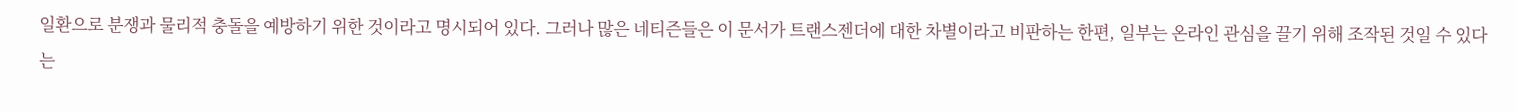일환으로 분쟁과 물리적 충돌을 예방하기 위한 것이라고 명시되어 있다. 그러나 많은 네티즌들은 이 문서가 트랜스젠더에 대한 차별이라고 비판하는 한편, 일부는 온라인 관심을 끌기 위해 조작된 것일 수 있다는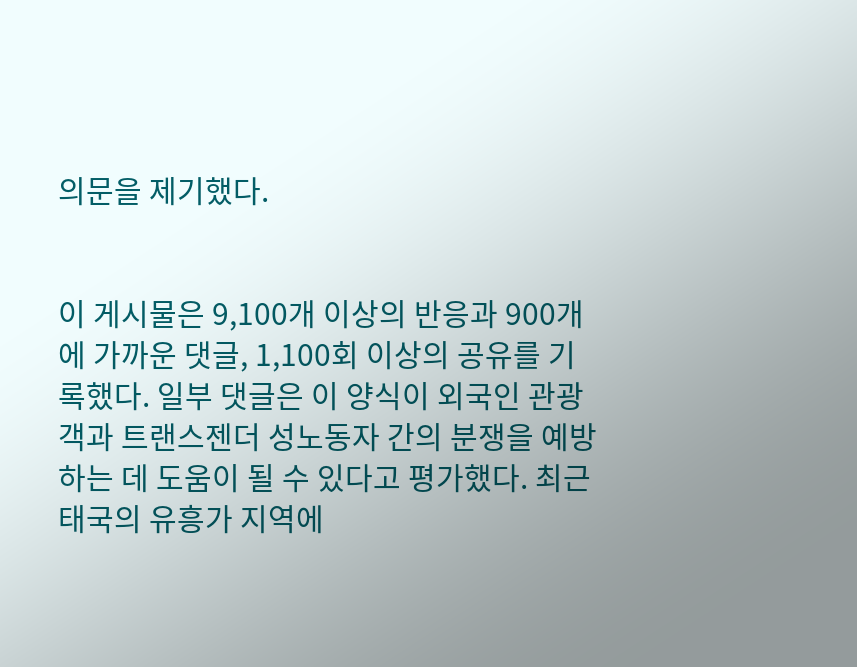의문을 제기했다.


이 게시물은 9,100개 이상의 반응과 900개에 가까운 댓글, 1,100회 이상의 공유를 기록했다. 일부 댓글은 이 양식이 외국인 관광객과 트랜스젠더 성노동자 간의 분쟁을 예방하는 데 도움이 될 수 있다고 평가했다. 최근 태국의 유흥가 지역에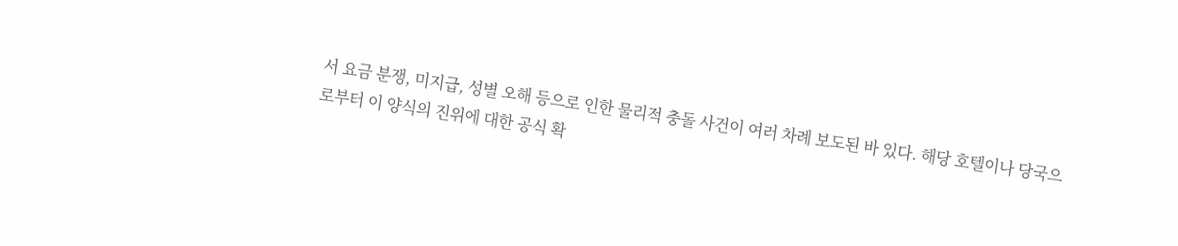서 요금 분쟁, 미지급, 성별 오해 등으로 인한 물리적 충돌 사건이 여러 차례 보도된 바 있다. 해당 호텔이나 당국으로부터 이 양식의 진위에 대한 공식 확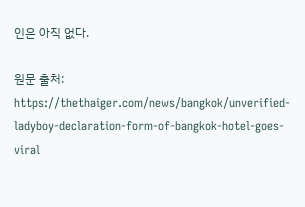인은 아직 없다.

원문 출처: https://thethaiger.com/news/bangkok/unverified-ladyboy-declaration-form-of-bangkok-hotel-goes-viral